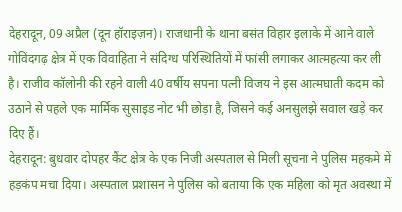देहरादून, 09 अप्रैल (दून हॉराइज़न)। राजधानी के थाना बसंत विहार इलाके में आने वाले गोविंदगढ़ क्षेत्र में एक विवाहिता ने संदिग्ध परिस्थितियों में फांसी लगाकर आत्महत्या कर ली है। राजीव कॉलोनी की रहने वाली 40 वर्षीय सपना पत्नी विजय ने इस आत्मघाती कदम को उठाने से पहले एक मार्मिक सुसाइड नोट भी छोड़ा है, जिसने कई अनसुलझे सवाल खड़े कर दिए हैं।
देहरादून: बुधवार दोपहर कैंट क्षेत्र के एक निजी अस्पताल से मिली सूचना ने पुलिस महकमे में हड़कंप मचा दिया। अस्पताल प्रशासन ने पुलिस को बताया कि एक महिला को मृत अवस्था में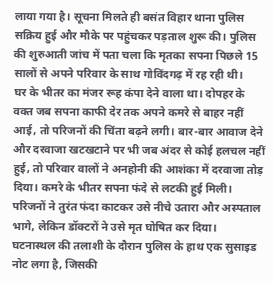लाया गया है। सूचना मिलते ही बसंत विहार थाना पुलिस सक्रिय हुई और मौके पर पहुंचकर पड़ताल शुरू की। पुलिस की शुरुआती जांच में पता चला कि मृतका सपना पिछले 15 सालों से अपने परिवार के साथ गोविंदगढ़ में रह रही थी।
घर के भीतर का मंजर रूह कंपा देने वाला था। दोपहर के वक्त जब सपना काफी देर तक अपने कमरे से बाहर नहीं आई, तो परिजनों की चिंता बढ़ने लगी। बार-बार आवाज देने और दरवाजा खटखटाने पर भी जब अंदर से कोई हलचल नहीं हुई, तो परिवार वालों ने अनहोनी की आशंका में दरवाजा तोड़ दिया। कमरे के भीतर सपना फंदे से लटकी हुई मिली। परिजनों ने तुरंत फंदा काटकर उसे नीचे उतारा और अस्पताल भागे, लेकिन डॉक्टरों ने उसे मृत घोषित कर दिया।
घटनास्थल की तलाशी के दौरान पुलिस के हाथ एक सुसाइड नोट लगा है, जिसकी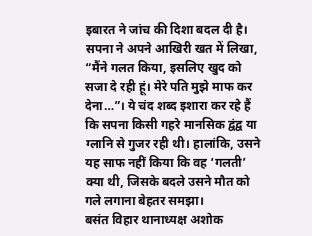इबारत ने जांच की दिशा बदल दी है। सपना ने अपने आखिरी खत में लिखा, “मैंने गलत किया, इसलिए खुद को सजा दे रही हूं। मेरे पति मुझे माफ कर देना…”। ये चंद शब्द इशारा कर रहे हैं कि सपना किसी गहरे मानसिक द्वंद्व या ग्लानि से गुजर रही थी। हालांकि, उसने यह साफ नहीं किया कि वह ‘गलती’ क्या थी, जिसके बदले उसने मौत को गले लगाना बेहतर समझा।
बसंत विहार थानाध्यक्ष अशोक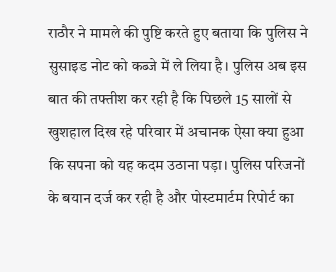राठौर ने मामले की पुष्टि करते हुए बताया कि पुलिस ने सुसाइड नोट को कब्जे में ले लिया है। पुलिस अब इस बात की तफ्तीश कर रही है कि पिछले 15 सालों से खुशहाल दिख रहे परिवार में अचानक ऐसा क्या हुआ कि सपना को यह कदम उठाना पड़ा। पुलिस परिजनों के बयान दर्ज कर रही है और पोस्टमार्टम रिपोर्ट का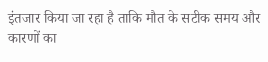इंतजार किया जा रहा है ताकि मौत के सटीक समय और कारणों का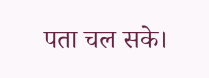पता चल सके।